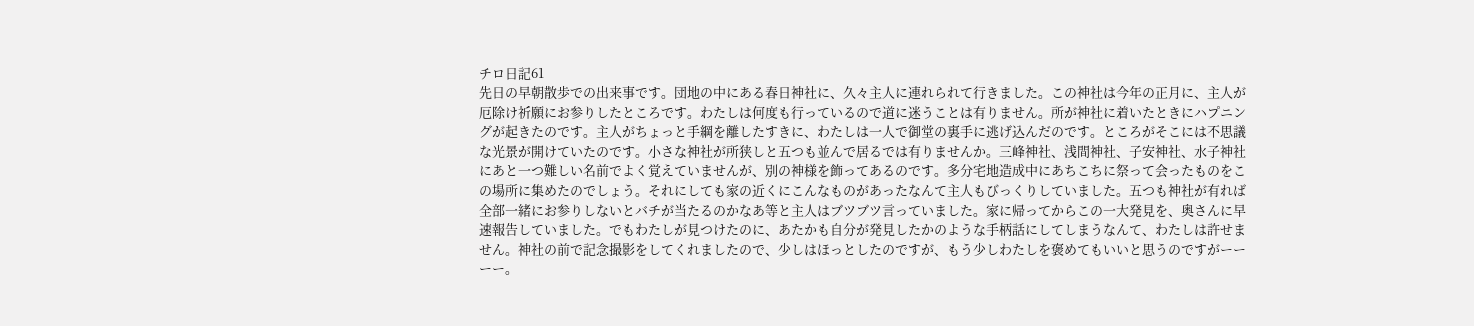チロ日記61
先日の早朝散歩での出来事です。団地の中にある春日神社に、久々主人に連れられて行きました。この神社は今年の正月に、主人が厄除け祈願にお参りしたところです。わたしは何度も行っているので道に迷うことは有りません。所が神社に着いたときにハプニングが起きたのです。主人がちょっと手綱を離したすきに、わたしは一人で御堂の裏手に逃げ込んだのです。ところがそこには不思議な光景が開けていたのです。小さな神社が所狭しと五つも並んで居るでは有りませんか。三峰神社、浅間神社、子安神社、水子神社にあと一つ難しい名前でよく覚えていませんが、別の神様を飾ってあるのです。多分宅地造成中にあちこちに祭って会ったものをこの場所に集めたのでしょう。それにしても家の近くにこんなものがあったなんて主人もびっくりしていました。五つも神社が有れば全部一緒にお参りしないとバチが当たるのかなあ等と主人はブツブツ言っていました。家に帰ってからこの一大発見を、奥さんに早速報告していました。でもわたしが見つけたのに、あたかも自分が発見したかのような手柄話にしてしまうなんて、わたしは許せません。神社の前で記念撮影をしてくれましたので、少しはほっとしたのですが、もう少しわたしを褒めてもいいと思うのですがーーーー。